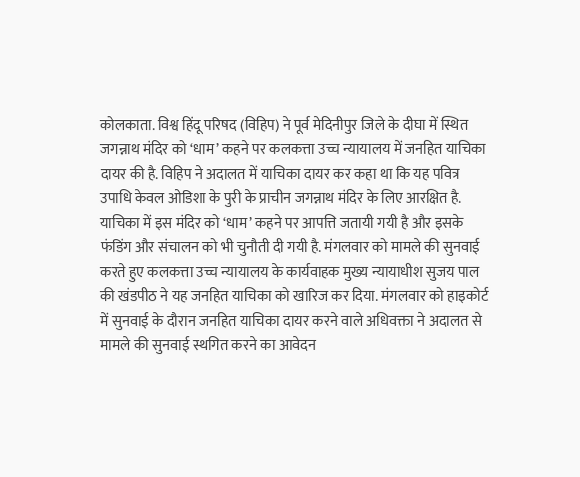कोलकाता. विश्व हिंदू परिषद (विहिप) ने पूर्व मेदिनीपुर जिले के दीघा में स्थित जगन्नाथ मंदिर को ‘धाम’ कहने पर कलकत्ता उच्च न्यायालय में जनहित याचिका दायर की है. विहिप ने अदालत में याचिका दायर कर कहा था कि यह पवित्र उपाधि केवल ओडिशा के पुरी के प्राचीन जगन्नाथ मंदिर के लिए आरक्षित है. याचिका में इस मंदिर को ‘धाम’ कहने पर आपत्ति जतायी गयी है और इसके फंडिंग और संचालन को भी चुनौती दी गयी है. मंगलवार को मामले की सुनवाई करते हुए कलकत्ता उच्च न्यायालय के कार्यवाहक मुख्य न्यायाधीश सुजय पाल की खंडपीठ ने यह जनहित याचिका को खारिज कर दिया. मंगलवार को हाइकोर्ट में सुनवाई के दौरान जनहित याचिका दायर करने वाले अधिवक्ता ने अदालत से मामले की सुनवाई स्थगित करने का आवेदन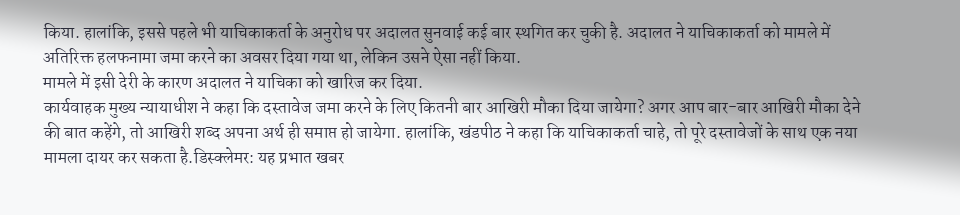किया. हालांकि, इससे पहले भी याचिकाकर्ता के अनुरोध पर अदालत सुनवाई कई बार स्थगित कर चुकी है. अदालत ने याचिकाकर्ता को मामले में अतिरिक्त हलफनामा जमा करने का अवसर दिया गया था, लेकिन उसने ऐसा नहीं किया.
मामले में इसी देरी के कारण अदालत ने याचिका को खारिज कर दिया.
कार्यवाहक मुख्य न्यायाधीश ने कहा कि दस्तावेज जमा करने के लिए कितनी बार आखिरी मौका दिया जायेगा? अगर आप बार-बार आखिरी मौका देने की बात कहेंगे, तो आखिरी शब्द अपना अर्थ ही समाप्त हो जायेगा. हालांकि, खंडपीठ ने कहा कि याचिकाकर्ता चाहे, तो पूरे दस्तावेजों के साथ एक नया मामला दायर कर सकता है.डिस्क्लेमर: यह प्रभात खबर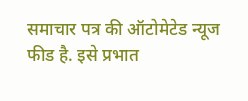समाचार पत्र की ऑटोमेटेड न्यूज फीड है. इसे प्रभात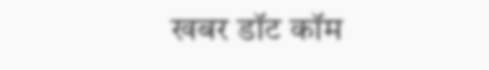खबर डॉट कॉम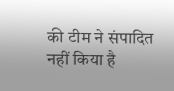की टीम ने संपादित नहीं किया है